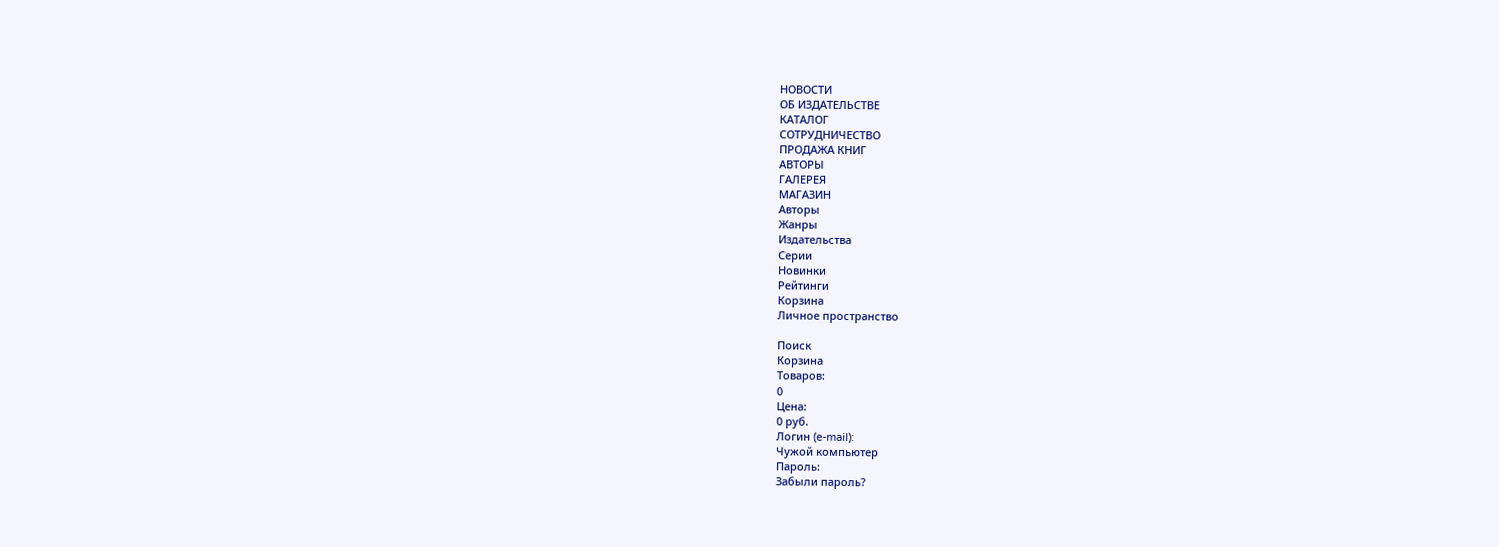НОВОСТИ
ОБ ИЗДАТЕЛЬСТВЕ
КАТАЛОГ
СОТРУДНИЧЕСТВО
ПРОДАЖА КНИГ
АВТОРЫ
ГАЛЕРЕЯ
МАГАЗИН
Авторы
Жанры
Издательства
Серии
Новинки
Рейтинги
Корзина
Личное пространство

Поиск
Корзина
Товаров:
0
Цена:
0 руб.
Логин (e-mail):
Чужой компьютер
Пароль:
Забыли пароль?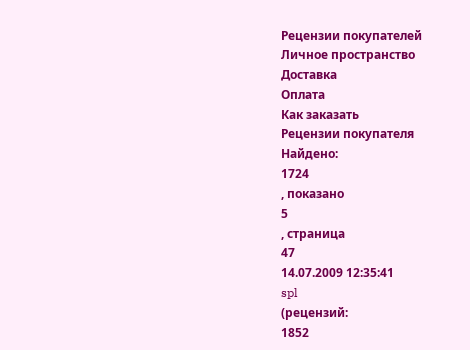Рецензии покупателей
Личное пространство
Доставка
Оплата
Как заказать
Рецензии покупателя
Найдено:
1724
, показано
5
, страница
47
14.07.2009 12:35:41
spl
(рецензий:
1852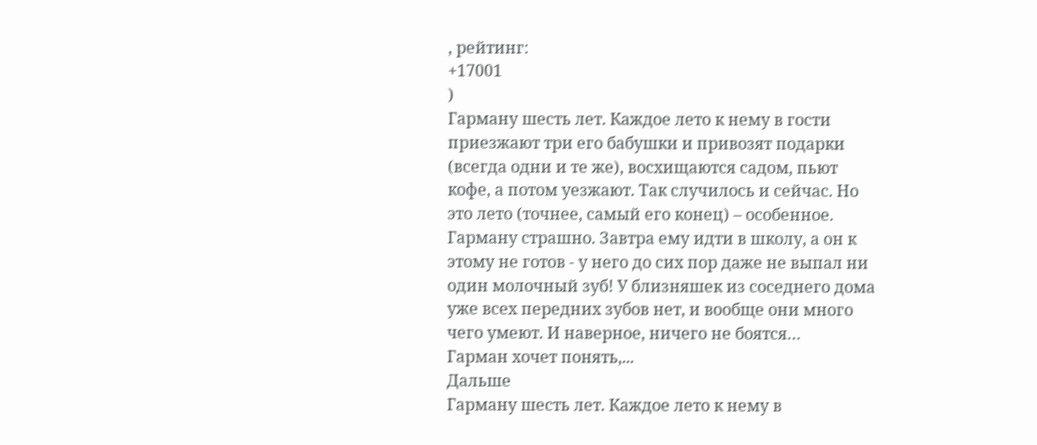, рейтинг:
+17001
)
Гарману шесть лет. Каждое лето к нему в гости приезжают три его бабушки и привозят подарки (всегда одни и те же), восхищаются садом, пьют кофе, а потом уезжают. Так случилось и сейчас. Но это лето (точнее, самый его конец) – особенное. Гарману страшно. Завтра ему идти в школу, а он к этому не готов - у него до сих пор даже не выпал ни один молочный зуб! У близняшек из соседнего дома уже всех передних зубов нет, и вообще они много чего умеют. И наверное, ничего не боятся…
Гарман хочет понять,...
Дальше
Гарману шесть лет. Каждое лето к нему в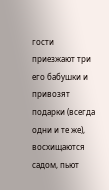гости приезжают три его бабушки и привозят подарки (всегда одни и те же), восхищаются садом, пьют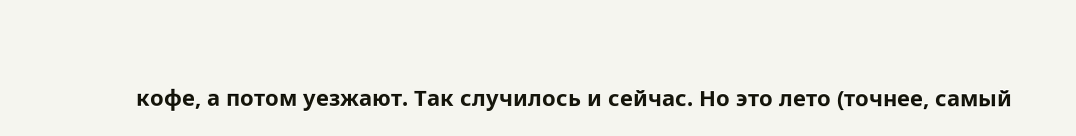кофе, а потом уезжают. Так случилось и сейчас. Но это лето (точнее, самый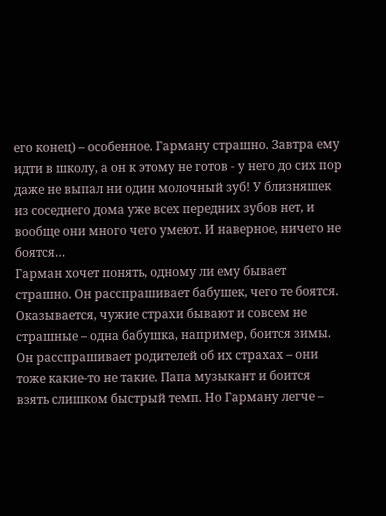его конец) – особенное. Гарману страшно. Завтра ему идти в школу, а он к этому не готов - у него до сих пор даже не выпал ни один молочный зуб! У близняшек из соседнего дома уже всех передних зубов нет, и вообще они много чего умеют. И наверное, ничего не боятся…
Гарман хочет понять, одному ли ему бывает страшно. Он расспрашивает бабушек, чего те боятся. Оказывается, чужие страхи бывают и совсем не страшные – одна бабушка, например, боится зимы. Он расспрашивает родителей об их страхах – они тоже какие-то не такие. Папа музыкант и боится взять слишком быстрый темп. Но Гарману легче –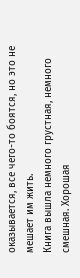оказывается, все чего-то боятся, но это не мешает им жить.
Книга вышла немного грустная, немного смешная. Хорошая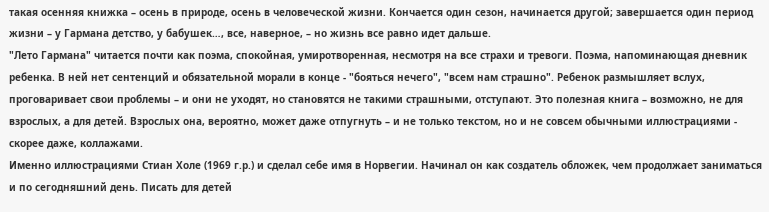такая осенняя книжка – осень в природе, осень в человеческой жизни. Кончается один сезон, начинается другой; завершается один период жизни – у Гармана детство, у бабушек…, все, наверное, – но жизнь все равно идет дальше.
"Лето Гармана" читается почти как поэма, спокойная, умиротворенная, несмотря на все страхи и тревоги. Поэма, напоминающая дневник ребенка. В ней нет сентенций и обязательной морали в конце - "бояться нечего", "всем нам страшно". Ребенок размышляет вслух, проговаривает свои проблемы – и они не уходят, но становятся не такими страшными, отступают. Это полезная книга – возможно, не для взрослых, а для детей. Взрослых она, вероятно, может даже отпугнуть – и не только текстом, но и не совсем обычными иллюстрациями - скорее даже, коллажами.
Именно иллюстрациями Стиан Холе (1969 г.р.) и сделал себе имя в Норвегии. Начинал он как создатель обложек, чем продолжает заниматься и по сегодняшний день. Писать для детей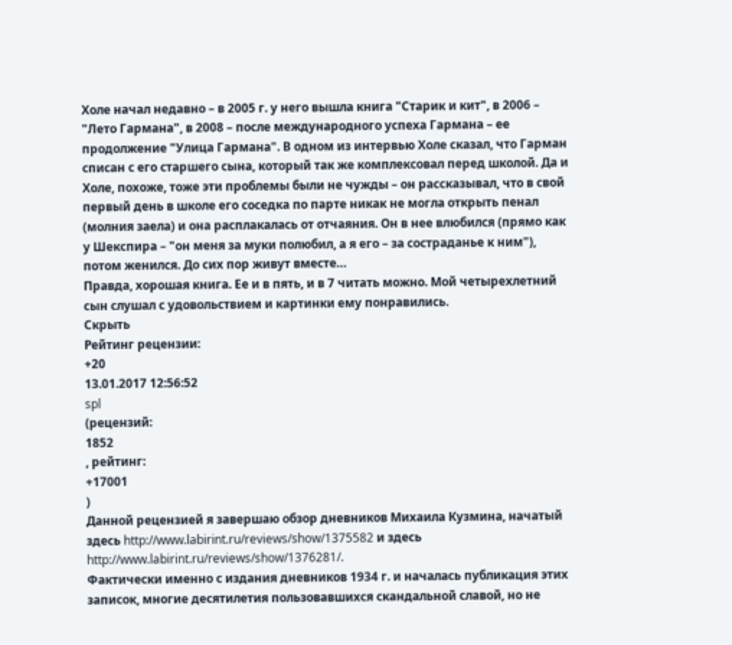Холе начал недавно – в 2005 г. у него вышла книга "Старик и кит", в 2006 – "Лето Гармана", в 2008 – после международного успеха Гармана – ее продолжение "Улица Гармана". В одном из интервью Холе сказал, что Гарман списан с его старшего сына, который так же комплексовал перед школой. Да и Холе, похоже, тоже эти проблемы были не чужды – он рассказывал, что в свой первый день в школе его соседка по парте никак не могла открыть пенал (молния заела) и она расплакалась от отчаяния. Он в нее влюбился (прямо как у Шекспира – "он меня за муки полюбил, а я его – за состраданье к ним"), потом женился. До сих пор живут вместе…
Правда, хорошая книга. Ее и в пять, и в 7 читать можно. Мой четырехлетний сын слушал с удовольствием и картинки ему понравились.
Скрыть
Рейтинг рецензии:
+20
13.01.2017 12:56:52
spl
(рецензий:
1852
, рейтинг:
+17001
)
Данной рецензией я завершаю обзор дневников Михаила Кузмина, начатый здесь http://www.labirint.ru/reviews/show/1375582 и здесь http://www.labirint.ru/reviews/show/1376281/.
Фактически именно с издания дневников 1934 г. и началась публикация этих записок, многие десятилетия пользовавшихся скандальной славой, но не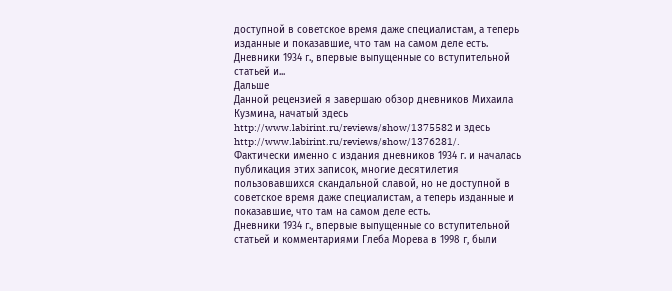доступной в советское время даже специалистам, а теперь изданные и показавшие, что там на самом деле есть.
Дневники 1934 г., впервые выпущенные со вступительной статьей и...
Дальше
Данной рецензией я завершаю обзор дневников Михаила Кузмина, начатый здесь http://www.labirint.ru/reviews/show/1375582 и здесь http://www.labirint.ru/reviews/show/1376281/.
Фактически именно с издания дневников 1934 г. и началась публикация этих записок, многие десятилетия пользовавшихся скандальной славой, но не доступной в советское время даже специалистам, а теперь изданные и показавшие, что там на самом деле есть.
Дневники 1934 г., впервые выпущенные со вступительной статьей и комментариями Глеба Морева в 1998 г, были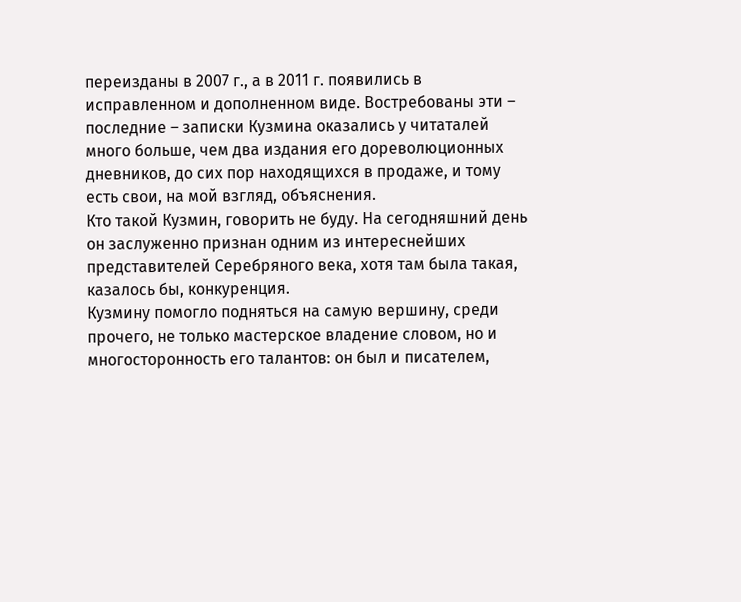переизданы в 2007 г., а в 2011 г. появились в исправленном и дополненном виде. Востребованы эти – последние – записки Кузмина оказались у читаталей много больше, чем два издания его дореволюционных дневников, до сих пор находящихся в продаже, и тому есть свои, на мой взгляд, объяснения.
Кто такой Кузмин, говорить не буду. На сегодняшний день он заслуженно признан одним из интереснейших представителей Серебряного века, хотя там была такая, казалось бы, конкуренция.
Кузмину помогло подняться на самую вершину, среди прочего, не только мастерское владение словом, но и многосторонность его талантов: он был и писателем,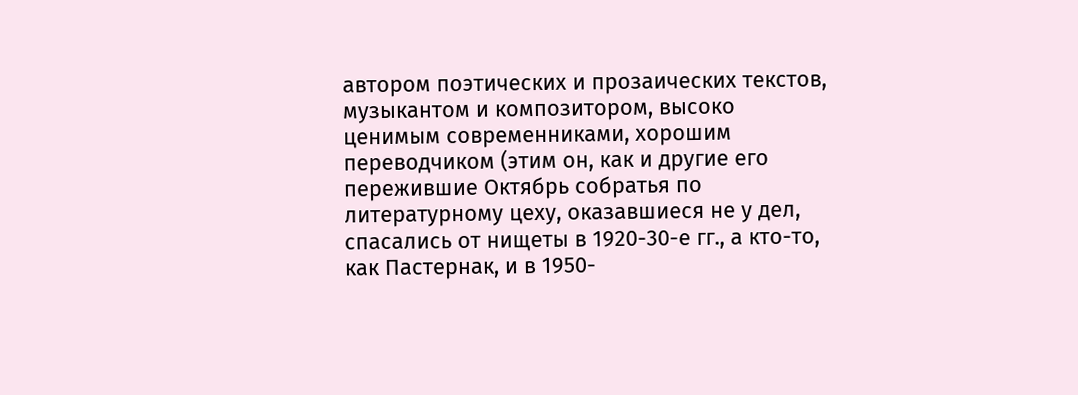автором поэтических и прозаических текстов, музыкантом и композитором, высоко ценимым современниками, хорошим переводчиком (этим он, как и другие его пережившие Октябрь собратья по литературному цеху, оказавшиеся не у дел, спасались от нищеты в 1920-30-е гг., а кто-то, как Пастернак, и в 1950-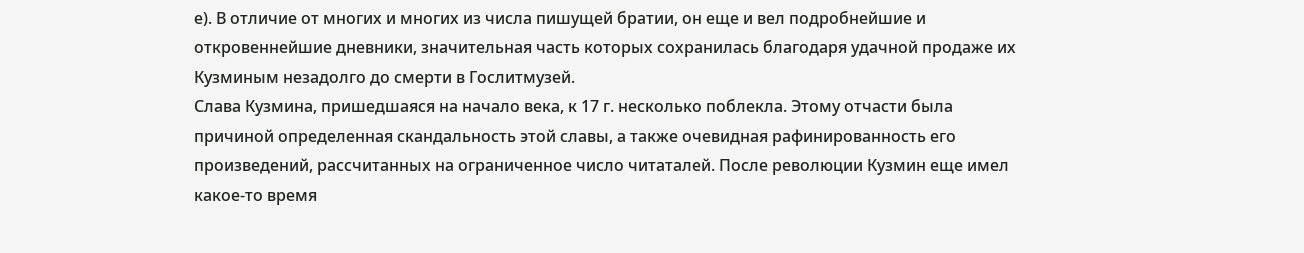е). В отличие от многих и многих из числа пишущей братии, он еще и вел подробнейшие и откровеннейшие дневники, значительная часть которых сохранилась благодаря удачной продаже их Кузминым незадолго до смерти в Гослитмузей.
Слава Кузмина, пришедшаяся на начало века, к 17 г. несколько поблекла. Этому отчасти была причиной определенная скандальность этой славы, а также очевидная рафинированность его произведений, рассчитанных на ограниченное число читаталей. После революции Кузмин еще имел какое-то время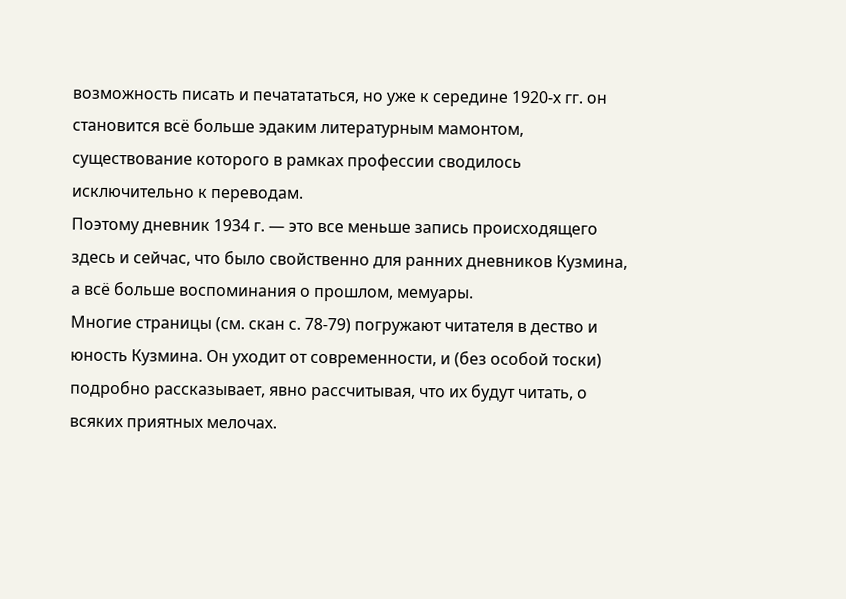возможность писать и печатататься, но уже к середине 1920-х гг. он становится всё больше эдаким литературным мамонтом, существование которого в рамках профессии сводилось исключительно к переводам.
Поэтому дневник 1934 г. — это все меньше запись происходящего здесь и сейчас, что было свойственно для ранних дневников Кузмина, а всё больше воспоминания о прошлом, мемуары.
Многие страницы (см. скан с. 78-79) погружают читателя в дество и юность Кузмина. Он уходит от современности, и (без особой тоски) подробно рассказывает, явно рассчитывая, что их будут читать, о всяких приятных мелочах.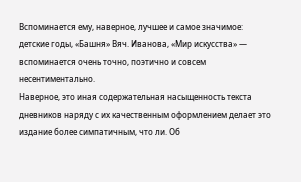Вспоминается ему, наверное, лучшее и самое значимое: детские годы, «Башня» Вяч. Иванова, «Мир искусства» — вспоминается очень точно, поэтично и совсем несентиментально.
Наверное, это иная содержательная насыщенность текста дневников наряду с их качественным оформлением делает это издание более симпатичным, что ли. Об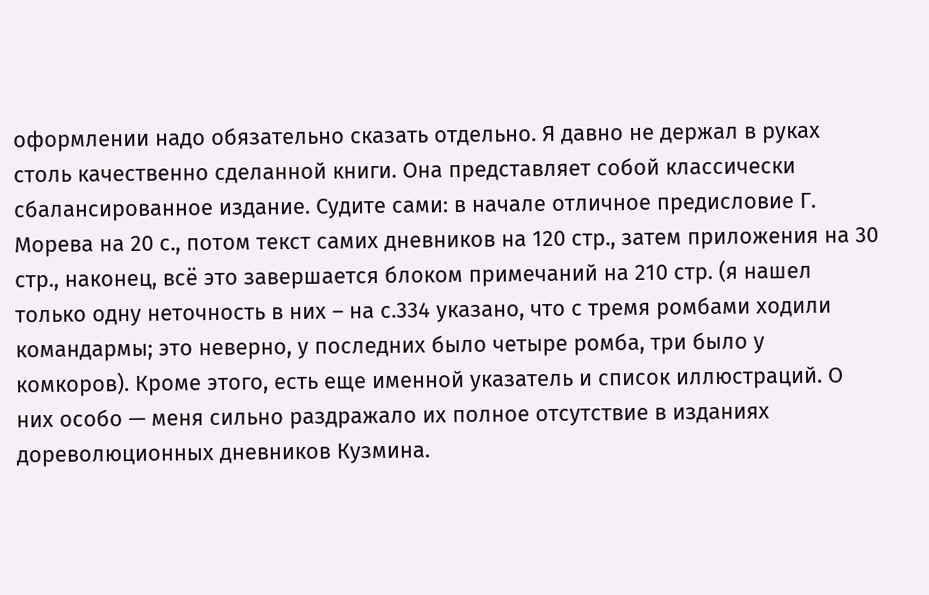оформлении надо обязательно сказать отдельно. Я давно не держал в руках столь качественно сделанной книги. Она представляет собой классически сбалансированное издание. Судите сами: в начале отличное предисловие Г. Морева на 20 с., потом текст самих дневников на 120 стр., затем приложения на 30 стр., наконец, всё это завершается блоком примечаний на 210 стр. (я нашел только одну неточность в них – на с.334 указано, что с тремя ромбами ходили командармы; это неверно, у последних было четыре ромба, три было у комкоров). Кроме этого, есть еще именной указатель и список иллюстраций. О них особо — меня сильно раздражало их полное отсутствие в изданиях дореволюционных дневников Кузмина.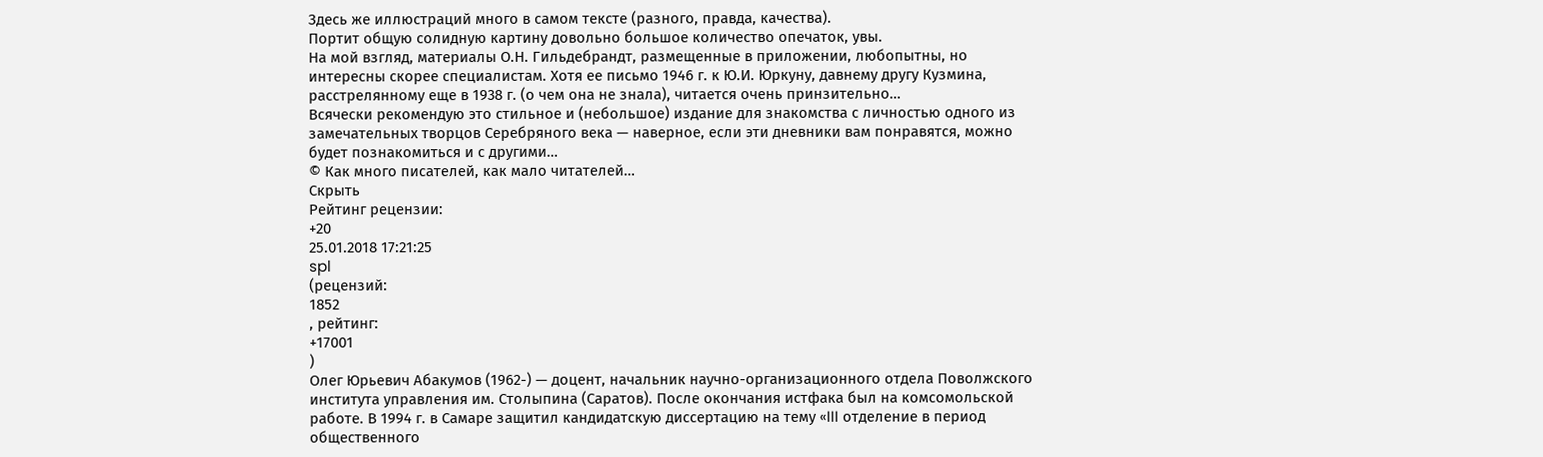Здесь же иллюстраций много в самом тексте (разного, правда, качества).
Портит общую солидную картину довольно большое количество опечаток, увы.
На мой взгляд, материалы О.Н. Гильдебрандт, размещенные в приложении, любопытны, но интересны скорее специалистам. Хотя ее письмо 1946 г. к Ю.И. Юркуну, давнему другу Кузмина, расстрелянному еще в 1938 г. (о чем она не знала), читается очень принзительно…
Всячески рекомендую это стильное и (небольшое) издание для знакомства с личностью одного из замечательных творцов Серебряного века — наверное, если эти дневники вам понравятся, можно будет познакомиться и с другими…
© Как много писателей, как мало читателей…
Скрыть
Рейтинг рецензии:
+20
25.01.2018 17:21:25
spl
(рецензий:
1852
, рейтинг:
+17001
)
Олег Юрьевич Абакумов (1962-) — доцент, начальник научно-организационного отдела Поволжского института управления им. Столыпина (Саратов). После окончания истфака был на комсомольской работе. В 1994 г. в Самаре защитил кандидатскую диссертацию на тему «III отделение в период общественного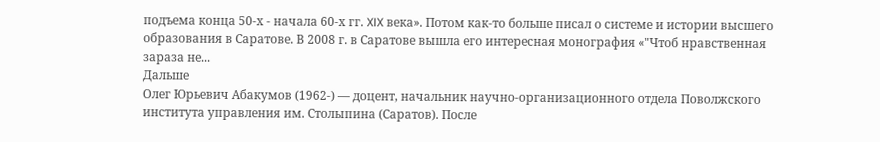подъема конца 50-х - начала 60-х гг. XIX века». Потом как-то больше писал о системе и истории высшего образования в Саратове. В 2008 г. в Саратове вышла его интересная монография «"Чтоб нравственная зараза не...
Дальше
Олег Юрьевич Абакумов (1962-) — доцент, начальник научно-организационного отдела Поволжского института управления им. Столыпина (Саратов). После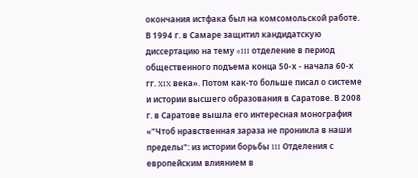окончания истфака был на комсомольской работе. В 1994 г. в Самаре защитил кандидатскую диссертацию на тему «III отделение в период общественного подъема конца 50-х - начала 60-х гг. XIX века». Потом как-то больше писал о системе и истории высшего образования в Саратове. В 2008 г. в Саратове вышла его интересная монография «"Чтоб нравственная зараза не проникла в наши пределы": из истории борьбы III Отделения с европейским влиянием в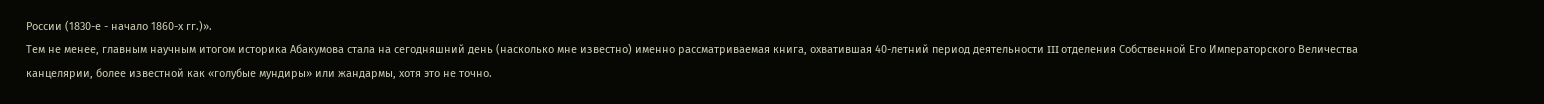России (1830-е - начало 1860-х гг.)».
Тем не менее, главным научным итогом историка Абакумова стала на сегодняшний день (насколько мне известно) именно рассматриваемая книга, охватившая 40-летний период деятельности III отделения Собственной Его Императорского Величества канцелярии, более известной как «голубые мундиры» или жандармы, хотя это не точно.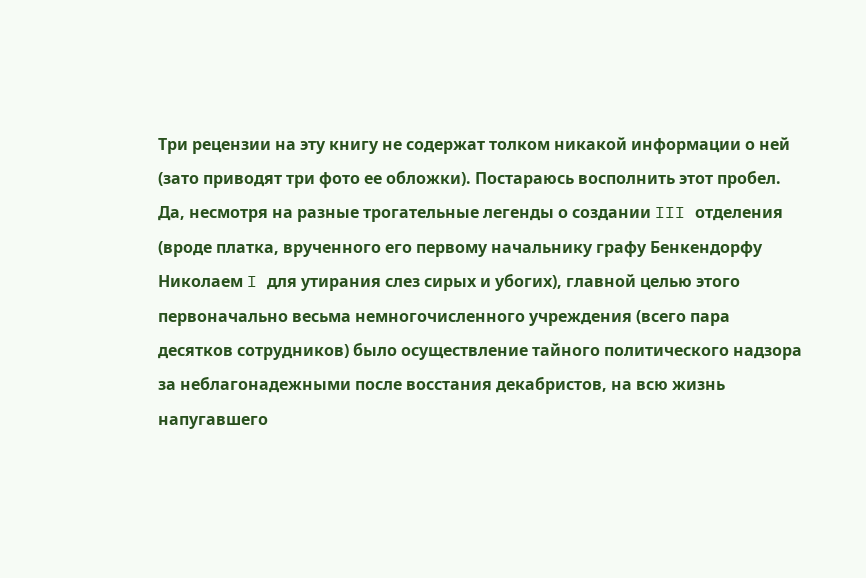Три рецензии на эту книгу не содержат толком никакой информации о ней (зато приводят три фото ее обложки). Постараюсь восполнить этот пробел.
Да, несмотря на разные трогательные легенды о создании III отделения (вроде платка, врученного его первому начальнику графу Бенкендорфу Николаем I для утирания слез сирых и убогих), главной целью этого первоначально весьма немногочисленного учреждения (всего пара десятков сотрудников) было осуществление тайного политического надзора за неблагонадежными после восстания декабристов, на всю жизнь напугавшего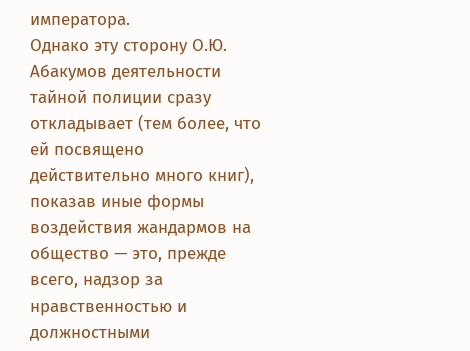императора.
Однако эту сторону О.Ю. Абакумов деятельности тайной полиции сразу откладывает (тем более, что ей посвящено действительно много книг), показав иные формы воздействия жандармов на общество — это, прежде всего, надзор за нравственностью и должностными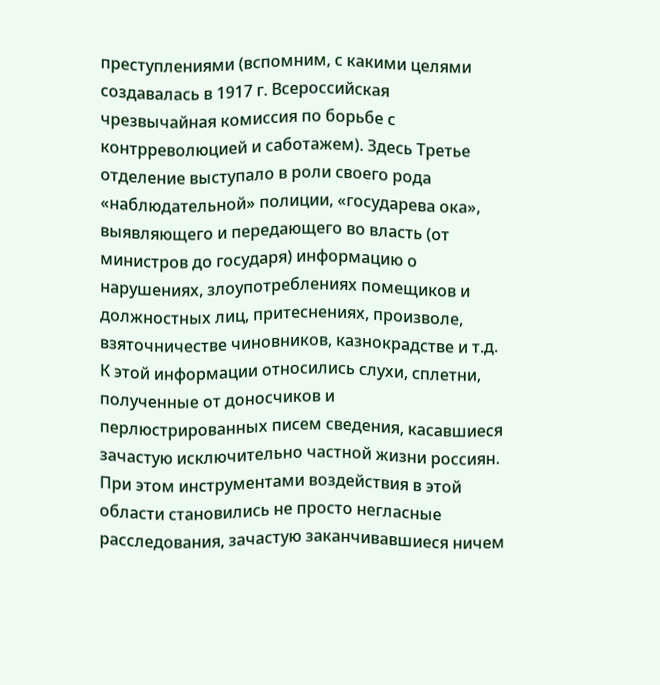преступлениями (вспомним, с какими целями создавалась в 1917 г. Всероссийская чрезвычайная комиссия по борьбе с контрреволюцией и саботажем). Здесь Третье отделение выступало в роли своего рода «наблюдательной» полиции, «государева ока», выявляющего и передающего во власть (от министров до государя) информацию о нарушениях, злоупотреблениях помещиков и должностных лиц, притеснениях, произволе, взяточничестве чиновников, казнокрадстве и т.д. К этой информации относились слухи, сплетни, полученные от доносчиков и перлюстрированных писем сведения, касавшиеся зачастую исключительно частной жизни россиян. При этом инструментами воздействия в этой области становились не просто негласные расследования, зачастую заканчивавшиеся ничем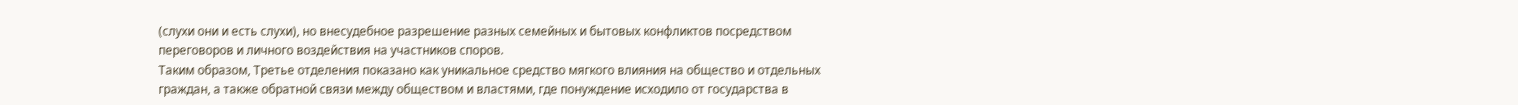(слухи они и есть слухи), но внесудебное разрешение разных семейных и бытовых конфликтов посредством переговоров и личного воздействия на участников споров.
Таким образом, Третье отделения показано как уникальное средство мягкого влияния на общество и отдельных граждан, а также обратной связи между обществом и властями, где понуждение исходило от государства в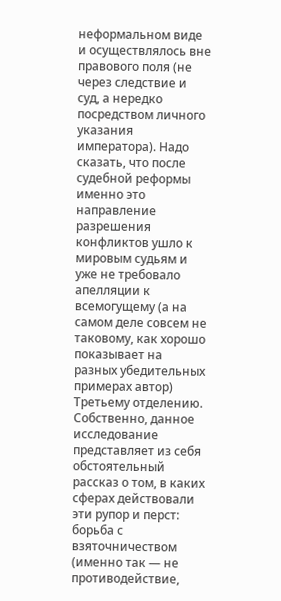неформальном виде и осуществлялось вне правового поля (не через следствие и суд, а нередко посредством личного указания императора). Надо сказать, что после судебной реформы именно это направление разрешения конфликтов ушло к мировым судьям и уже не требовало апелляции к всемогущему (а на самом деле совсем не таковому, как хорошо показывает на разных убедительных примерах автор) Третьему отделению.
Собственно, данное исследование представляет из себя обстоятельный рассказ о том, в каких сферах действовали эти рупор и перст: борьба с взяточничеством (именно так — не противодействие,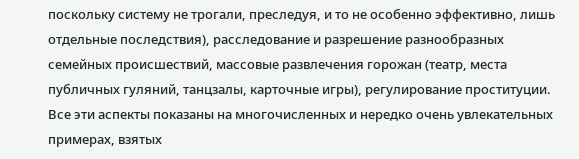поскольку систему не трогали, преследуя, и то не особенно эффективно, лишь отдельные последствия), расследование и разрешение разнообразных семейных происшествий, массовые развлечения горожан (театр, места публичных гуляний, танцзалы, карточные игры), регулирование проституции. Все эти аспекты показаны на многочисленных и нередко очень увлекательных примерах, взятых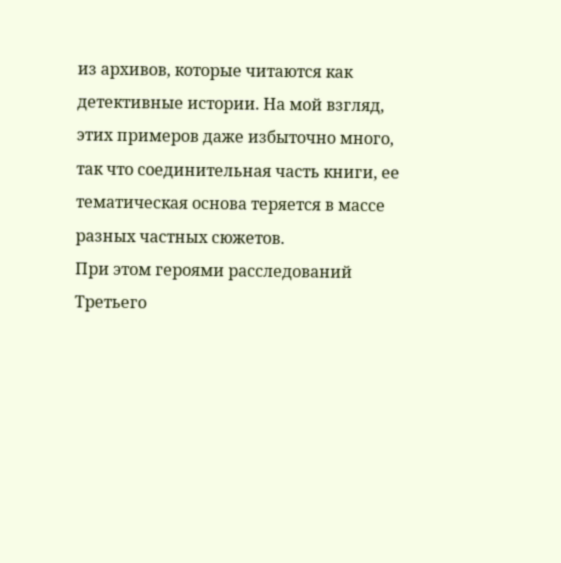из архивов, которые читаются как детективные истории. На мой взгляд, этих примеров даже избыточно много, так что соединительная часть книги, ее тематическая основа теряется в массе разных частных сюжетов.
При этом героями расследований Третьего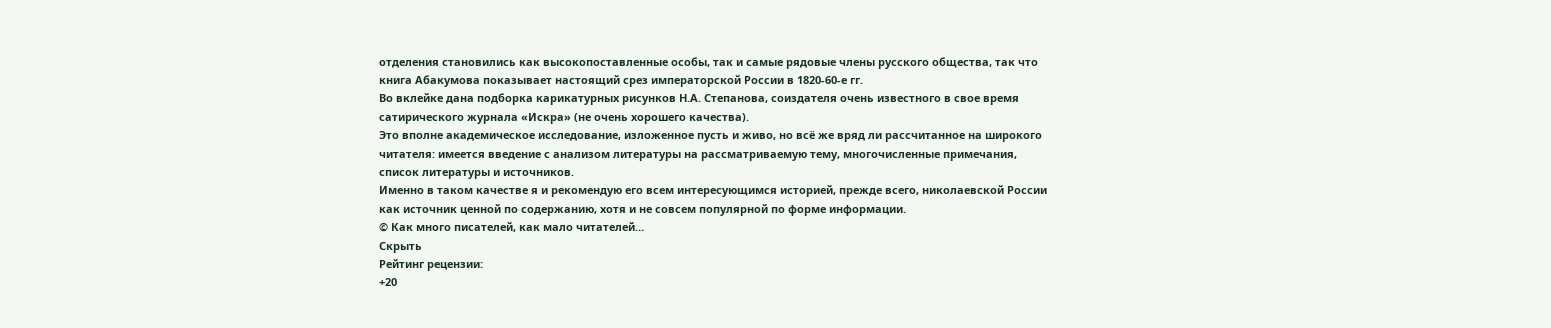отделения становились как высокопоставленные особы, так и самые рядовые члены русского общества, так что книга Абакумова показывает настоящий срез императорской России в 1820-60-е гг.
Во вклейке дана подборка карикатурных рисунков Н.А. Степанова, соиздателя очень известного в свое время сатирического журнала «Искра» (не очень хорошего качества).
Это вполне академическое исследование, изложенное пусть и живо, но всё же вряд ли рассчитанное на широкого читателя: имеется введение с анализом литературы на рассматриваемую тему, многочисленные примечания, список литературы и источников.
Именно в таком качестве я и рекомендую его всем интересующимся историей, прежде всего, николаевской России как источник ценной по содержанию, хотя и не совсем популярной по форме информации.
© Как много писателей, как мало читателей…
Скрыть
Рейтинг рецензии:
+20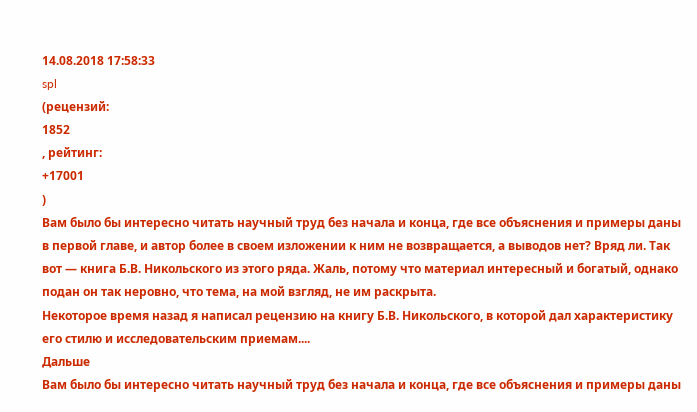14.08.2018 17:58:33
spl
(рецензий:
1852
, рейтинг:
+17001
)
Вам было бы интересно читать научный труд без начала и конца, где все объяснения и примеры даны в первой главе, и автор более в своем изложении к ним не возвращается, а выводов нет? Вряд ли. Так вот — книга Б.В. Никольского из этого ряда. Жаль, потому что материал интересный и богатый, однако подан он так неровно, что тема, на мой взгляд, не им раскрыта.
Некоторое время назад я написал рецензию на книгу Б.В. Никольского, в которой дал характеристику его стилю и исследовательским приемам....
Дальше
Вам было бы интересно читать научный труд без начала и конца, где все объяснения и примеры даны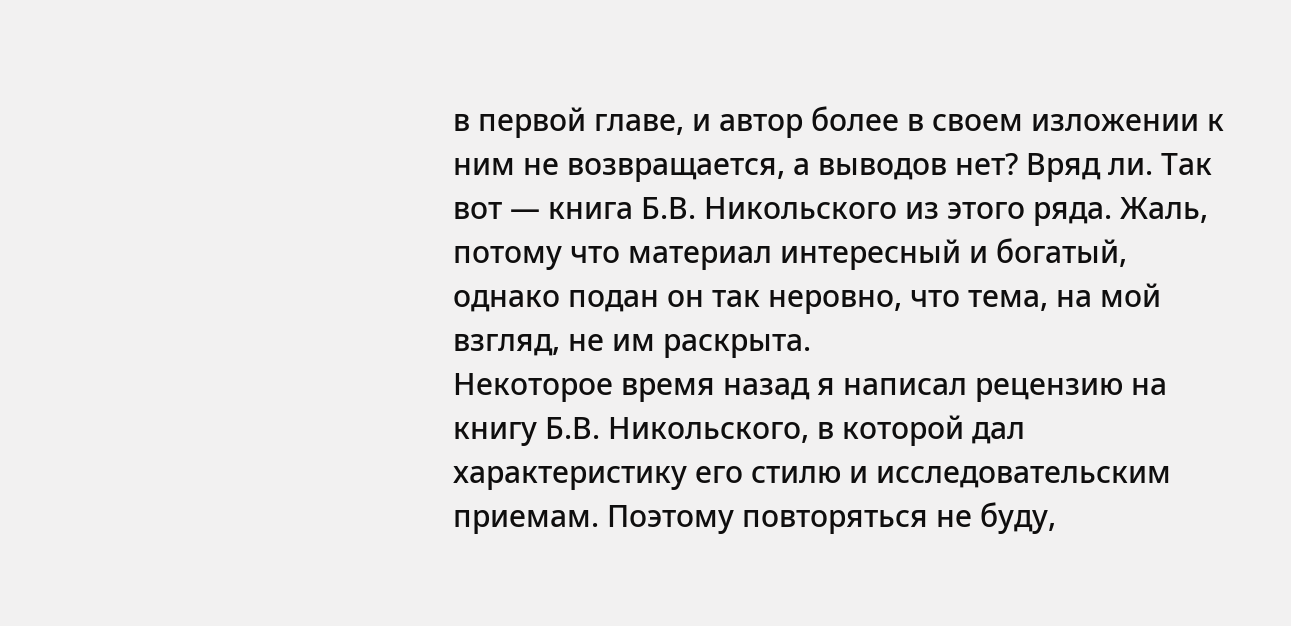в первой главе, и автор более в своем изложении к ним не возвращается, а выводов нет? Вряд ли. Так вот — книга Б.В. Никольского из этого ряда. Жаль, потому что материал интересный и богатый, однако подан он так неровно, что тема, на мой взгляд, не им раскрыта.
Некоторое время назад я написал рецензию на книгу Б.В. Никольского, в которой дал характеристику его стилю и исследовательским приемам. Поэтому повторяться не буду,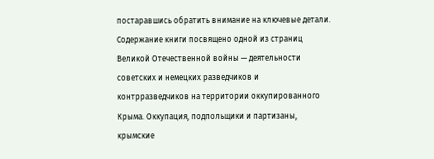постаравшись обратить внимание на ключевые детали.
Содержание книги посвящено одной из страниц Великой Отечественной войны — деятельности советских и немецких разведчиков и контрразведчиков на территории оккупированного Крыма. Оккупация, подпольщики и партизаны, крымские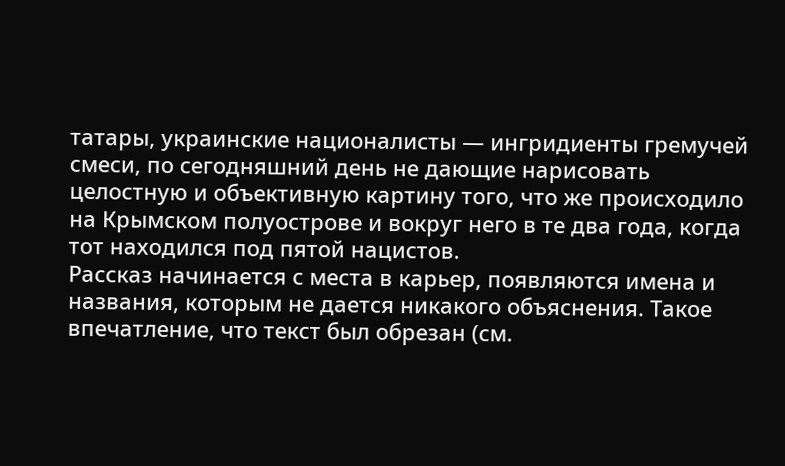татары, украинские националисты — ингридиенты гремучей смеси, по сегодняшний день не дающие нарисовать целостную и объективную картину того, что же происходило на Крымском полуострове и вокруг него в те два года, когда тот находился под пятой нацистов.
Рассказ начинается с места в карьер, появляются имена и названия, которым не дается никакого объяснения. Такое впечатление, что текст был обрезан (см.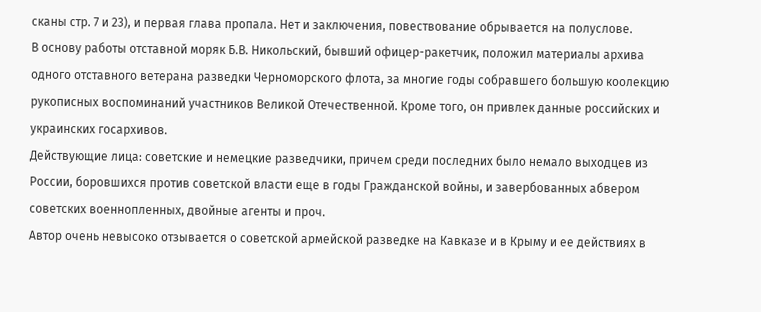сканы стр. 7 и 23), и первая глава пропала. Нет и заключения, повествование обрывается на полуслове.
В основу работы отставной моряк Б.В. Никольский, бывший офицер-ракетчик, положил материалы архива одного отставного ветерана разведки Черноморского флота, за многие годы собравшего большую коолекцию рукописных воспоминаний участников Великой Отечественной. Кроме того, он привлек данные российских и украинских госархивов.
Действующие лица: советские и немецкие разведчики, причем среди последних было немало выходцев из России, боровшихся против советской власти еще в годы Гражданской войны, и завербованных абвером советских военнопленных, двойные агенты и проч.
Автор очень невысоко отзывается о советской армейской разведке на Кавказе и в Крыму и ее действиях в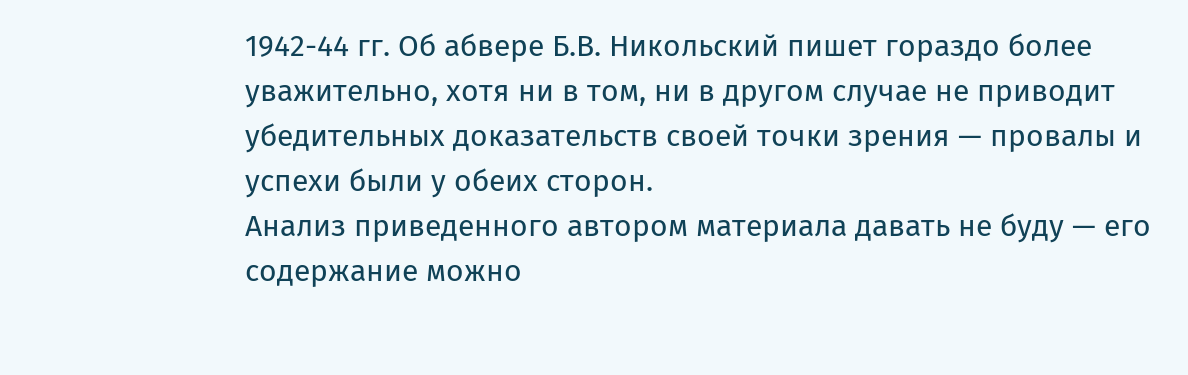1942-44 гг. Об абвере Б.В. Никольский пишет гораздо более уважительно, хотя ни в том, ни в другом случае не приводит убедительных доказательств своей точки зрения — провалы и успехи были у обеих сторон.
Анализ приведенного автором материала давать не буду — его содержание можно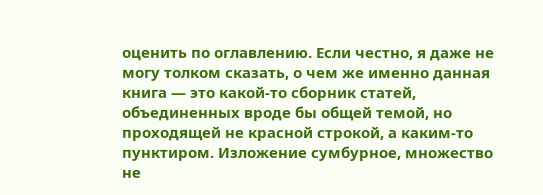оценить по оглавлению. Если честно, я даже не могу толком сказать, о чем же именно данная книга — это какой-то сборник статей, объединенных вроде бы общей темой, но проходящей не красной строкой, а каким-то пунктиром. Изложение сумбурное, множество не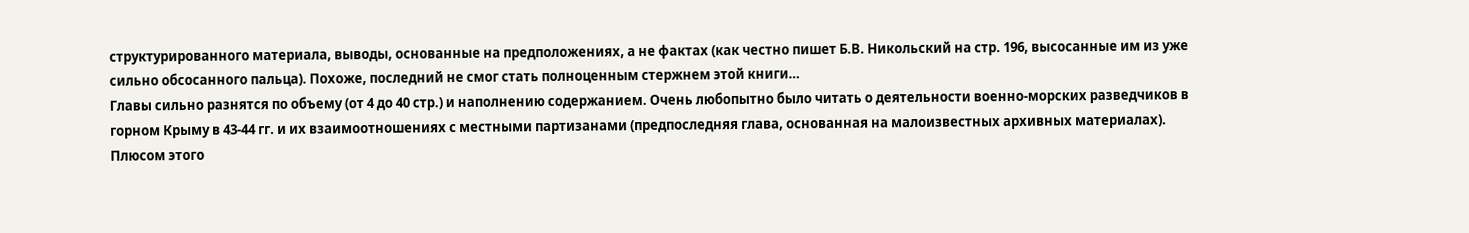структурированного материала, выводы, основанные на предположениях, а не фактах (как честно пишет Б.В. Никольский на стр. 196, высосанные им из уже сильно обсосанного пальца). Похоже, последний не смог стать полноценным стержнем этой книги…
Главы сильно разнятся по объему (от 4 до 40 стр.) и наполнению содержанием. Очень любопытно было читать о деятельности военно-морских разведчиков в горном Крыму в 43-44 гг. и их взаимоотношениях с местными партизанами (предпоследняя глава, основанная на малоизвестных архивных материалах). Плюсом этого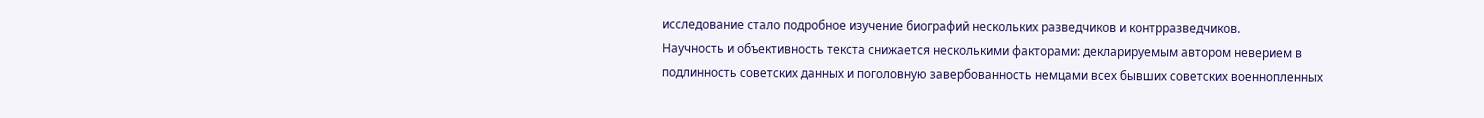исследование стало подробное изучение биографий нескольких разведчиков и контрразведчиков.
Научность и объективность текста снижается несколькими факторами: декларируемым автором неверием в подлинность советских данных и поголовную завербованность немцами всех бывших советских военнопленных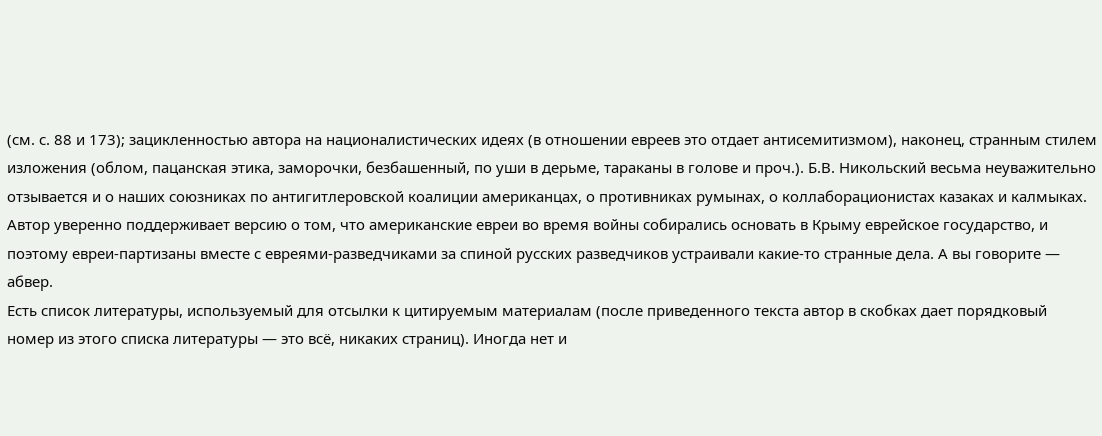(см. с. 88 и 173); зацикленностью автора на националистических идеях (в отношении евреев это отдает антисемитизмом), наконец, странным стилем изложения (облом, пацанская этика, заморочки, безбашенный, по уши в дерьме, тараканы в голове и проч.). Б.В. Никольский весьма неуважительно отзывается и о наших союзниках по антигитлеровской коалиции американцах, о противниках румынах, о коллаборационистах казаках и калмыках. Автор уверенно поддерживает версию о том, что американские евреи во время войны собирались основать в Крыму еврейское государство, и поэтому евреи-партизаны вместе с евреями-разведчиками за спиной русских разведчиков устраивали какие-то странные дела. А вы говорите — абвер.
Есть список литературы, используемый для отсылки к цитируемым материалам (после приведенного текста автор в скобках дает порядковый номер из этого списка литературы — это всё, никаких страниц). Иногда нет и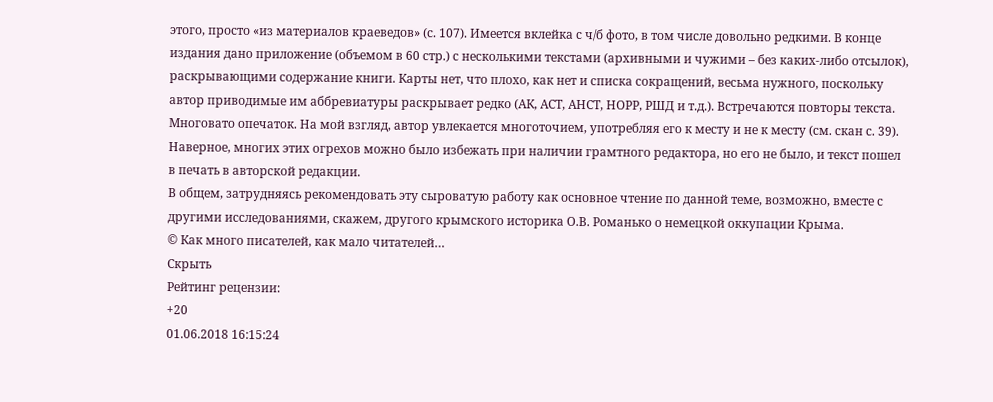этого, просто «из материалов краеведов» (с. 107). Имеется вклейка с ч/б фото, в том числе довольно редкими. В конце издания дано приложение (объемом в 60 стр.) с несколькими текстами (архивными и чужими – без каких-либо отсылок), раскрывающими содержание книги. Карты нет, что плохо, как нет и списка сокращений, весьма нужного, поскольку автор приводимые им аббревиатуры раскрывает редко (АК, АСТ, АНСТ, НОРР, РШД и т.д.). Встречаются повторы текста. Многовато опечаток. На мой взгляд, автор увлекается многоточием, употребляя его к месту и не к месту (см. скан с. 39).
Наверное, многих этих огрехов можно было избежать при наличии грамтного редактора, но его не было, и текст пошел в печать в авторской редакции.
В общем, затрудняясь рекомендовать эту сыроватую работу как основное чтение по данной теме, возможно, вместе с другими исследованиями, скажем, другого крымского историка О.В. Романько о немецкой оккупации Крыма.
© Как много писателей, как мало читателей…
Скрыть
Рейтинг рецензии:
+20
01.06.2018 16:15:24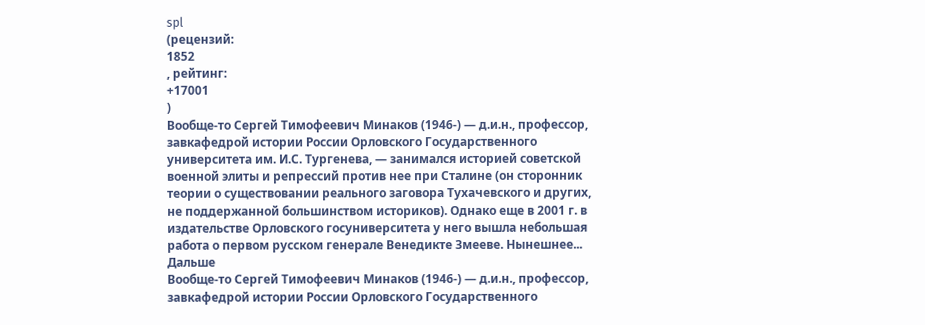spl
(рецензий:
1852
, рейтинг:
+17001
)
Вообще-то Сергей Тимофеевич Минаков (1946-) — д.и.н., профессор, завкафедрой истории России Орловского Государственного университета им. И.С. Тургенева, — занимался историей советской военной элиты и репрессий против нее при Сталине (он сторонник теории о существовании реального заговора Тухачевского и других, не поддержанной большинством историков). Однако еще в 2001 г. в издательстве Орловского госуниверситета у него вышла небольшая работа о первом русском генерале Венедикте Змееве. Нынешнее...
Дальше
Вообще-то Сергей Тимофеевич Минаков (1946-) — д.и.н., профессор, завкафедрой истории России Орловского Государственного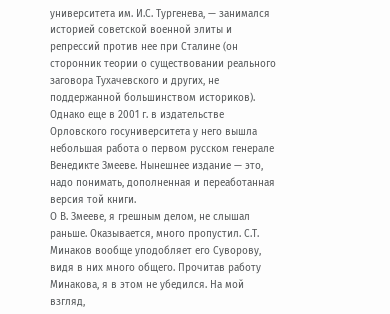университета им. И.С. Тургенева, — занимался историей советской военной элиты и репрессий против нее при Сталине (он сторонник теории о существовании реального заговора Тухачевского и других, не поддержанной большинством историков). Однако еще в 2001 г. в издательстве Орловского госуниверситета у него вышла небольшая работа о первом русском генерале Венедикте Змееве. Нынешнее издание — это, надо понимать, дополненная и переаботанная версия той книги.
О В. Змееве, я грешным делом, не слышал раньше. Оказывается, много пропустил. С.Т. Минаков вообще уподобляет его Суворову, видя в них много общего. Прочитав работу Минакова, я в этом не убедился. На мой взгляд,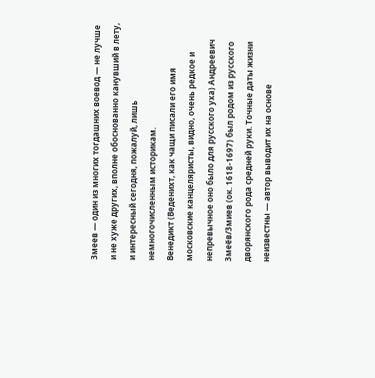Змеев — один из многих тогдашних воевод — не лучше и не хуже других, вполне обоснованно канувший в лету, и интересный сегодня, пожалуй, лишь немногочисленным историкам.
Венедикт (Веденихт, как чащи писали его имя московские канцеляристы, видно, очень редкое и непревычное оно было для русского уха) Андреевич Змеёв/Змиев (ок. 1618-1697) был родом из русского дворянского рода средней руки. Точные даты жизни неизвестны — автор выводит их на основе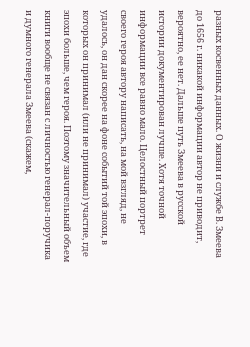разных косвенных данных. О жизни и службе В. Змеева до 1656 г. никакой информации автор не приводит, вероятно, ее нет. Дальше путь Змеева в русской истории документирован лучше. Хотя точной информации все равно мало. Целостный портрет своего героя автору написать, на мой взгляд, не удалось, он дан скорее на фоне событий той эпохи, в которых он принимал (или не принимал) участие, где эпохи больше, чем героя. Поэтому значительный объем книги вообще не связан с личностью генерал-поручика и думного генерала Змеева (скажем,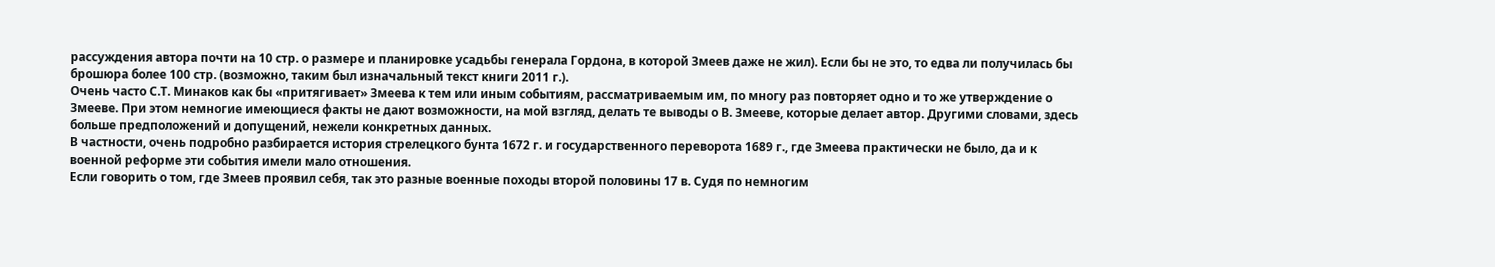рассуждения автора почти на 10 стр. о размере и планировке усадьбы генерала Гордона, в которой Змеев даже не жил). Если бы не это, то едва ли получилась бы брошюра более 100 стр. (возможно, таким был изначальный текст книги 2011 г.).
Очень часто С.Т. Минаков как бы «притягивает» Змеева к тем или иным событиям, рассматриваемым им, по многу раз повторяет одно и то же утверждение о Змееве. При этом немногие имеющиеся факты не дают возможности, на мой взгляд, делать те выводы о В. Змееве, которые делает автор. Другими словами, здесь больше предположений и допущений, нежели конкретных данных.
В частности, очень подробно разбирается история стрелецкого бунта 1672 г. и государственного переворота 1689 г., где Змеева практически не было, да и к военной реформе эти события имели мало отношения.
Если говорить о том, где Змеев проявил себя, так это разные военные походы второй половины 17 в. Судя по немногим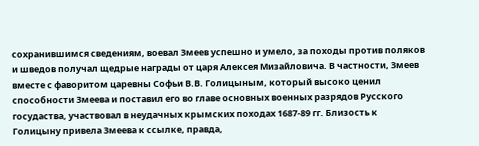сохранившимся сведениям, воевал Змеев успешно и умело, за походы против поляков и шведов получал щедрые награды от царя Алексея Мизайловича. В частности, Змеев вместе с фаворитом царевны Софьи В.В. Голицыным, который высоко ценил способности Змеева и поставил его во главе основных военных разрядов Русского госудаства, участвовал в неудачных крымских походах 1687-89 гг. Близость к Голицыну привела Змеева к ссылке, правда,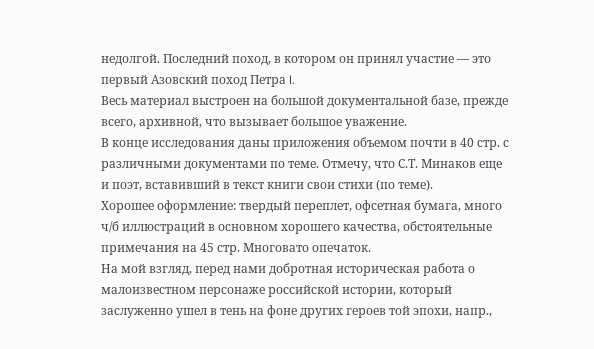недолгой. Последний поход, в котором он принял участие — это первый Азовский поход Петра I.
Весь материал выстроен на большой документальной базе, прежде всего, архивной, что вызывает большое уважение.
В конце исследования даны приложения объемом почти в 40 стр. с различными документами по теме. Отмечу, что С.Т. Минаков еще и поэт, вставивший в текст книги свои стихи (по теме).
Хорошее оформление: твердый переплет, офсетная бумага, много ч/б иллюстраций в основном хорошего качества, обстоятельные примечания на 45 стр. Многовато опечаток.
На мой взгляд, перед нами добротная историческая работа о малоизвестном персонаже российской истории, который заслуженно ушел в тень на фоне других героев той эпохи, напр.,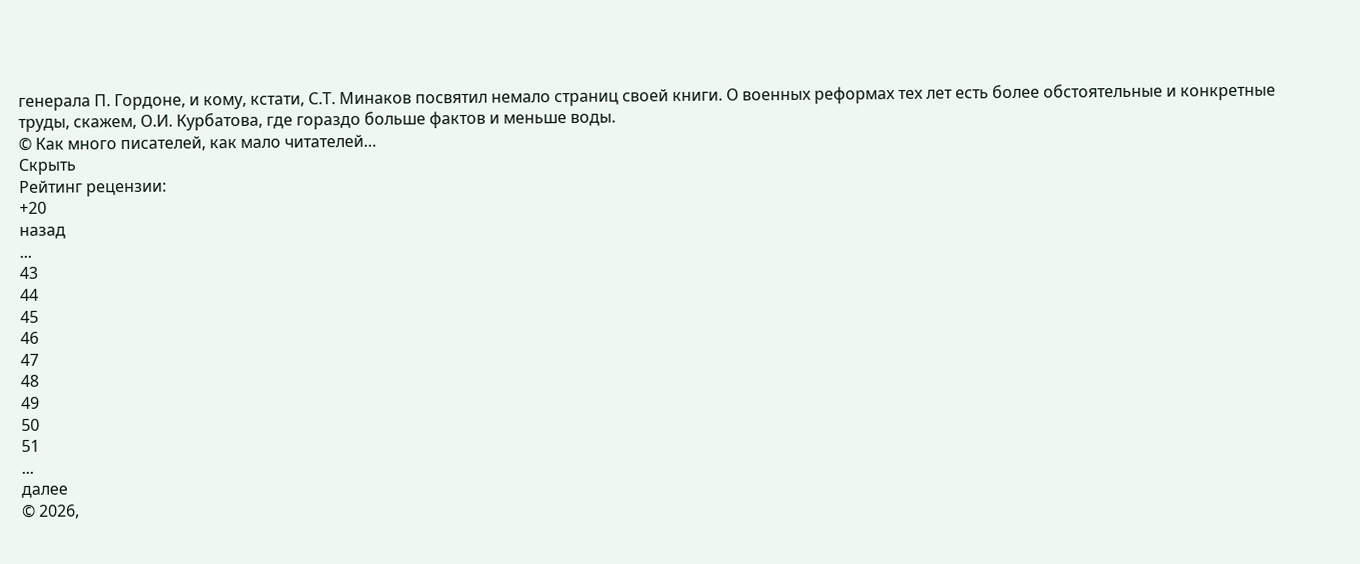генерала П. Гордоне, и кому, кстати, С.Т. Минаков посвятил немало страниц своей книги. О военных реформах тех лет есть более обстоятельные и конкретные труды, скажем, О.И. Курбатова, где гораздо больше фактов и меньше воды.
© Как много писателей, как мало читателей…
Скрыть
Рейтинг рецензии:
+20
назад
...
43
44
45
46
47
48
49
50
51
...
далее
© 2026,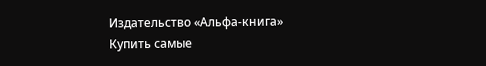Издательство «Альфа-книга»
Купить самые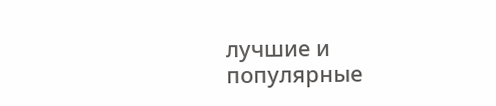лучшие и
популярные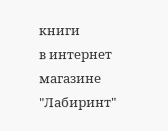книги
в интернет магазине "Лабиринт"